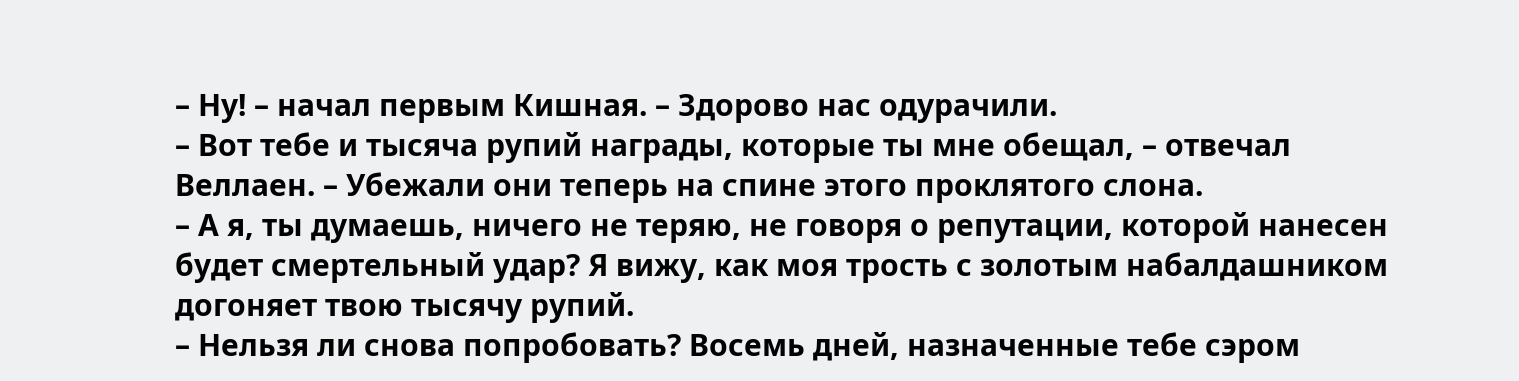– Ну! – начал первым Кишная. – Здорово нас одурачили.
– Вот тебе и тысяча рупий награды, которые ты мне обещал, – отвечал Веллаен. – Убежали они теперь на спине этого проклятого слона.
– А я, ты думаешь, ничего не теряю, не говоря о репутации, которой нанесен будет смертельный удар? Я вижу, как моя трость с золотым набалдашником догоняет твою тысячу рупий.
– Нельзя ли снова попробовать? Восемь дней, назначенные тебе сэром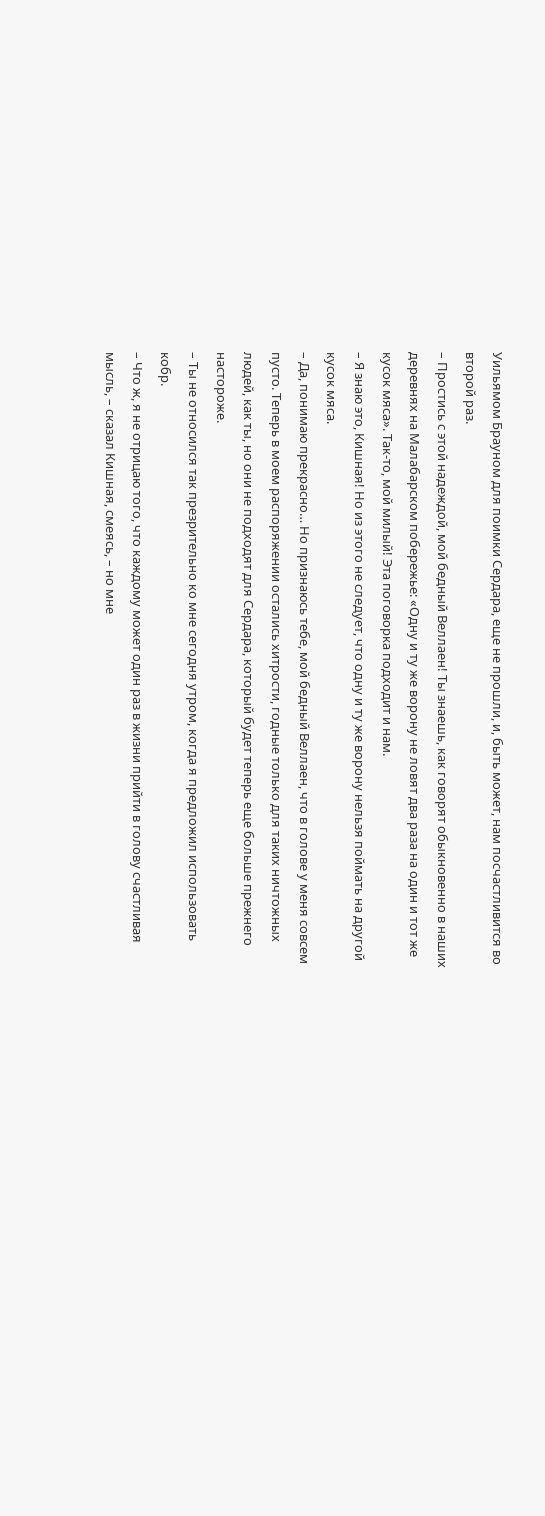Уильямом Брауном для поимки Сердара, еще не прошли, и, быть может, нам посчастливится во второй раз.
– Простись с этой надеждой, мой бедный Веллаен! Ты знаешь, как говорят обыкновенно в наших деревнях на Малабарском побережье: «Одну и ту же ворону не ловят два раза на один и тот же кусок мяса». Так-то, мой милый! Эта поговорка подходит и нам.
– Я знаю это, Кишная! Но из этого не следует, что одну и ту же ворону нельзя поймать на другой кусок мяса.
– Да, понимаю прекрасно… Но признаюсь тебе, мой бедный Веллаен, что в голове у меня совсем пусто. Теперь в моем распоряжении остались хитрости, годные только для таких ничтожных людей, как ты, но они не подходят для Сердара, который будет теперь еще больше прежнего настороже.
– Ты не относился так презрительно ко мне сегодня утром, когда я предложил использовать кобр.
– Что ж, я не отрицаю того, что каждому может один раз в жизни прийти в голову счастливая мысль, – сказал Кишная, смеясь, – но мне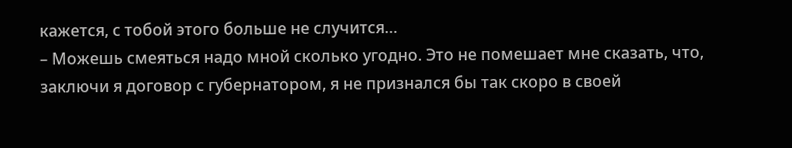кажется, с тобой этого больше не случится…
– Можешь смеяться надо мной сколько угодно. Это не помешает мне сказать, что, заключи я договор с губернатором, я не признался бы так скоро в своей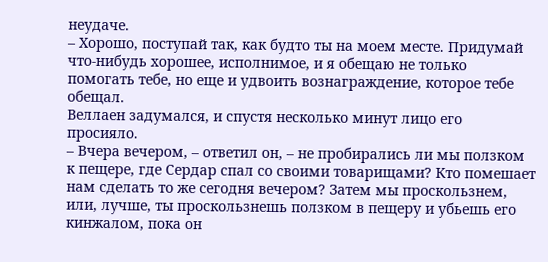неудаче.
– Хорошо, поступай так, как будто ты на моем месте. Придумай что-нибудь хорошее, исполнимое, и я обещаю не только помогать тебе, но еще и удвоить вознаграждение, которое тебе обещал.
Веллаен задумался, и спустя несколько минут лицо его просияло.
– Вчера вечером, – ответил он, – не пробирались ли мы ползком к пещере, где Сердар спал со своими товарищами? Кто помешает нам сделать то же сегодня вечером? Затем мы проскользнем, или, лучше, ты проскользнешь ползком в пещеру и убьешь его кинжалом, пока он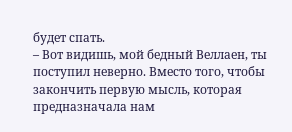будет спать.
– Вот видишь, мой бедный Веллаен, ты поступил неверно. Вместо того, чтобы закончить первую мысль, которая предназначала нам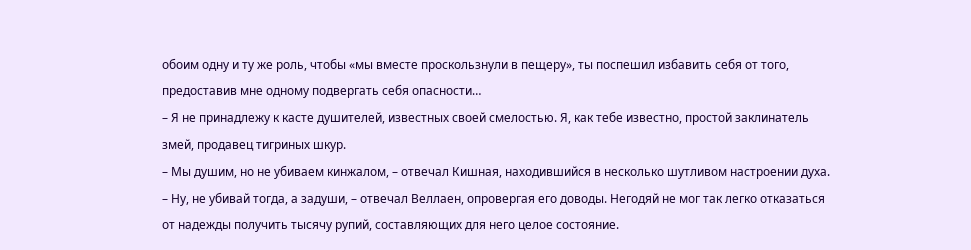обоим одну и ту же роль, чтобы «мы вместе проскользнули в пещеру», ты поспешил избавить себя от того, предоставив мне одному подвергать себя опасности…
– Я не принадлежу к касте душителей, известных своей смелостью. Я, как тебе известно, простой заклинатель змей, продавец тигриных шкур.
– Мы душим, но не убиваем кинжалом, – отвечал Кишная, находившийся в несколько шутливом настроении духа.
– Ну, не убивай тогда, а задуши, – отвечал Веллаен, опровергая его доводы. Негодяй не мог так легко отказаться от надежды получить тысячу рупий, составляющих для него целое состояние.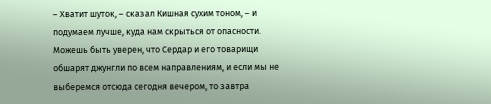– Хватит шуток, – сказал Кишная сухим тоном, – и подумаем лучше, куда нам скрыться от опасности. Можешь быть уверен, что Сердар и его товарищи обшарят джунгли по всем направлениям, и если мы не выберемся отсюда сегодня вечером, то завтра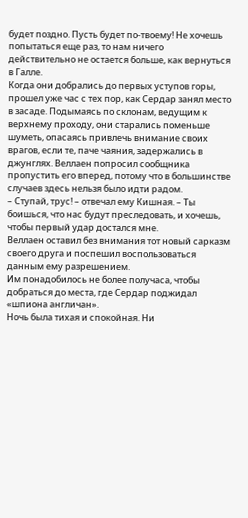будет поздно. Пусть будет по-твоему! Не хочешь попытаться еще раз, то нам ничего действительно не остается больше, как вернуться в Галле.
Когда они добрались до первых уступов горы, прошел уже час с тех пор, как Сердар занял место в засаде. Подымаясь по склонам, ведущим к верхнему проходу, они старались поменьше шуметь, опасаясь привлечь внимание своих врагов, если те, паче чаяния, задержались в джунглях. Веллаен попросил сообщника пропустить его вперед, потому что в большинстве случаев здесь нельзя было идти радом.
– Ступай, трус! – отвечал ему Кишная. – Ты боишься, что нас будут преследовать, и хочешь, чтобы первый удар достался мне.
Веллаен оставил без внимания тот новый сарказм своего друга и поспешил воспользоваться данным ему разрешением.
Им понадобилось не более получаса, чтобы добраться до места, где Сердар поджидал «шпиона англичан».
Ночь была тихая и спокойная. Ни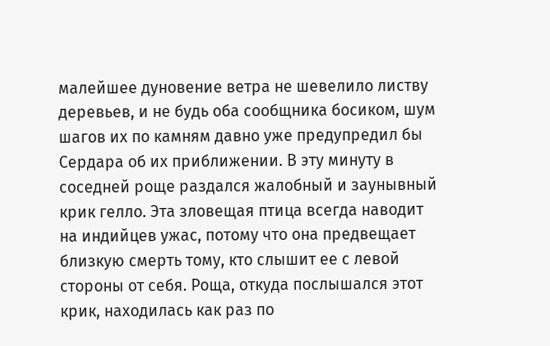малейшее дуновение ветра не шевелило листву деревьев, и не будь оба сообщника босиком, шум шагов их по камням давно уже предупредил бы Сердара об их приближении. В эту минуту в соседней роще раздался жалобный и заунывный крик гелло. Эта зловещая птица всегда наводит на индийцев ужас, потому что она предвещает близкую смерть тому, кто слышит ее с левой стороны от себя. Роща, откуда послышался этот крик, находилась как раз по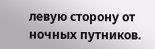левую сторону от ночных путников.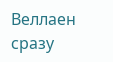Веллаен сразу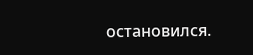остановился.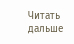Читать дальше